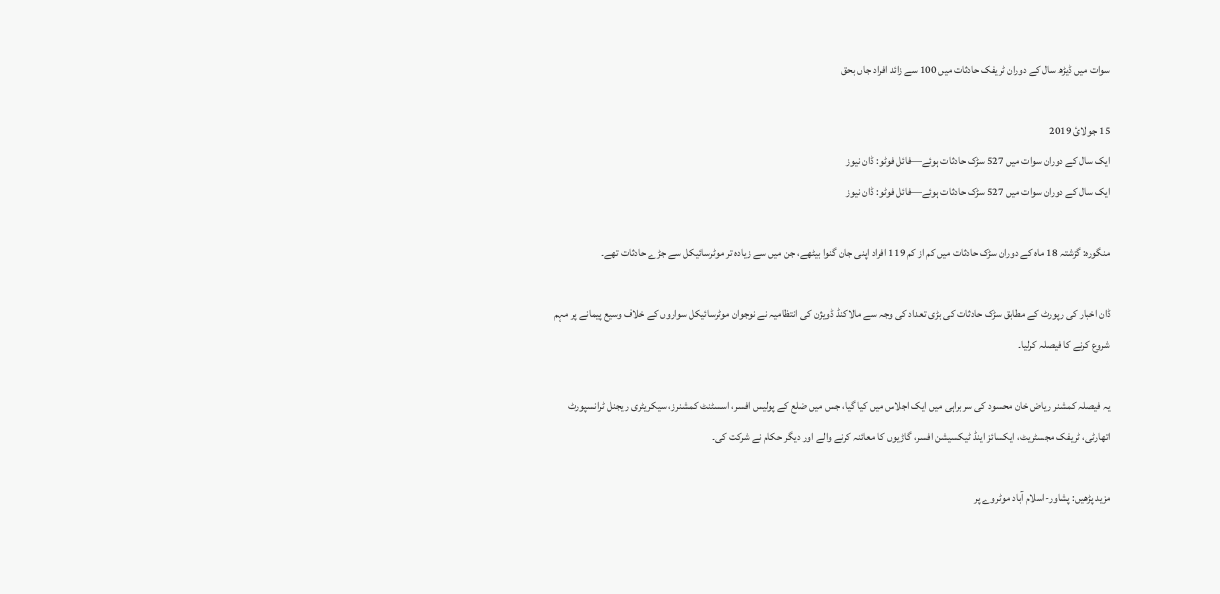سوات میں ڈیڑھ سال کے دوران ٹریفک حادثات میں 100 سے زائد افراد جاں بحق

15 جولائ 2019
ایک سال کے دوران سوات میں 527 سڑک حادثات ہوئے—فائل فوٹو: ڈان نیوز
ایک سال کے دوران سوات میں 527 سڑک حادثات ہوئے—فائل فوٹو: ڈان نیوز

منگورہ: گزشتہ 18 ماہ کے دوران سڑک حادثات میں کم از کم 119 افراد اپنی جان گنوا بیٹھے، جن میں سے زیادہ تر موٹرسائیکل سے جڑے حادثات تھے۔

ڈان اخبار کی رپورٹ کے مطابق سڑک حادثات کی بڑی تعداد کی وجہ سے مالاکنڈ ڈویژن کی انتظامیہ نے نوجوان موٹرسائیکل سواروں کے خلاف وسیع پیمانے پر مہم شروع کرنے کا فیصلہ کرلیا۔

یہ فیصلہ کمشنر ریاض خان محسود کی سربراہی میں ایک اجلاس میں کیا گیا، جس میں ضلع کے پولیس افسر، اسسٹنٹ کمشنرز، سیکریٹری ریجنل ٹرانسپورٹ اتھارٹی، ٹریفک مجسٹریٹ، ایکسائز اینڈ ٹیکسیشن افسر، گاڑیوں کا معائنہ کرنے والے اور دیگر حکام نے شرکت کی۔

مزید پڑھیں: پشاور-اسلام آباد موٹروے پر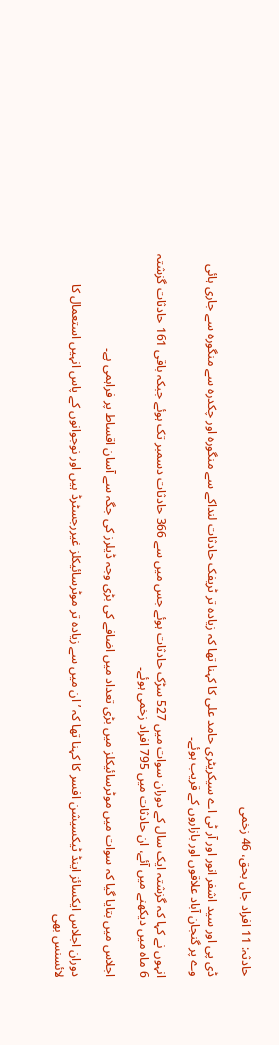حادثہ: 11 افراد جاں بحق، 46 زخمی

ڈی پی اور سید اشفر انور اور آر ٹی اے سیکریٹری حامد علی کا کہنا تھا کہ زیادہ تر ٹریفک حادثات لنداکے سے منگورہ اور چکدرہ سے منگورہ سے جاری ہائی وے پر گنجان آباد علاقوں اور بازاروں کے قریب ہوئے۔

انہوں نے کہا کہ گزشتہ ایک سال کے دوران سوات میں 527 سڑک حادثات ہوئے جس میں سے 366 حادثات دسمبر تک ہوئے جبکہ باقی 161 حادثات گزشتہ 6 ماہ میں دیکھنے میں آئے، ان حادثات میں 795 افراد زخمی ہوئے۔

اجلاس میں بتایا گیا کہ سوات میں موٹرسائیکلز میں بڑی تعداد میں اضافے کی بڑی وجہ ڈیلرز کی جگہ سے آسان اقساط پر فراہمی ہے۔

دوران اجلاس ایکسائز اینڈ ٹیکسیشن افسر کا کہنا تھا کہ ’ان میں سے زیادہ تر موٹرسائیکلز غیررجسٹرڈ ہیں اور نوجوانوں کے پاس انہیں استعمال کا لائسنس بھی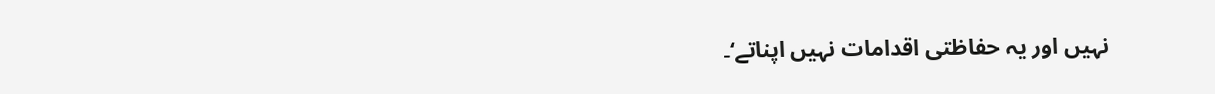نہیں اور یہ حفاظتی اقدامات نہیں اپناتے‘۔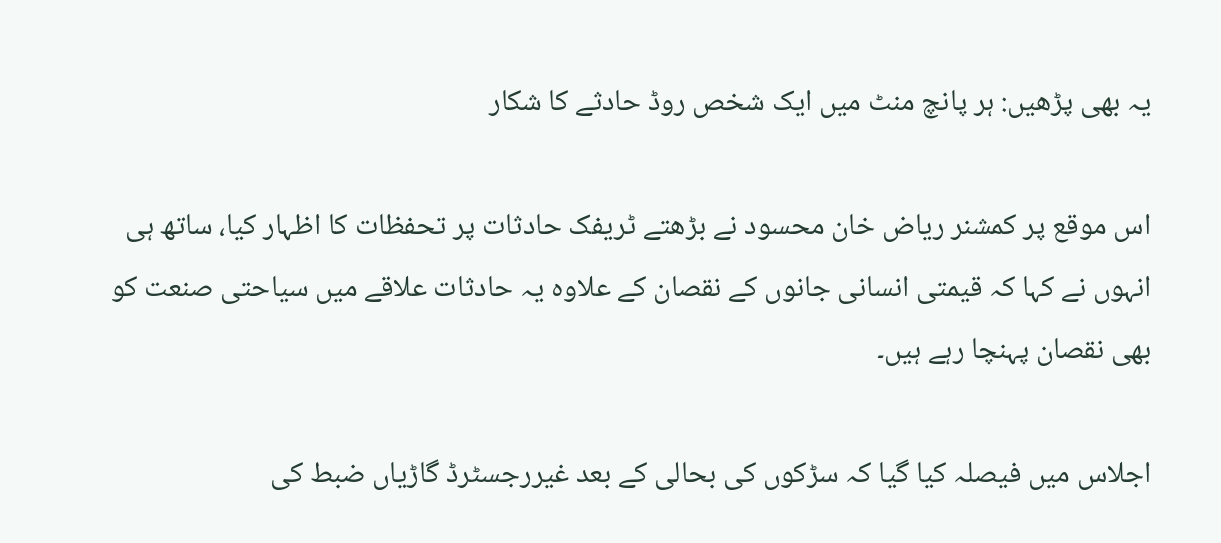یہ بھی پڑھیں: ہر پانچ منٹ میں ایک شخص روڈ حادثے کا شکار

اس موقع پر کمشنر ریاض خان محسود نے بڑھتے ٹریفک حادثات پر تحفظات کا اظہار کیا، ساتھ ہی انہوں نے کہا کہ قیمتی انسانی جانوں کے نقصان کے علاوہ یہ حادثات علاقے میں سیاحتی صنعت کو بھی نقصان پہنچا رہے ہیں۔

اجلاس میں فیصلہ کیا گیا کہ سڑکوں کی بحالی کے بعد غیررجسٹرڈ گاڑیاں ضبط کی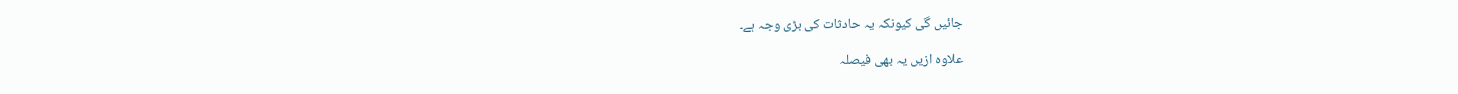جائیں گی کیونکہ یہ حادثات کی بڑی وجہ ہے۔

علاوہ ازیں یہ بھی فیصلہ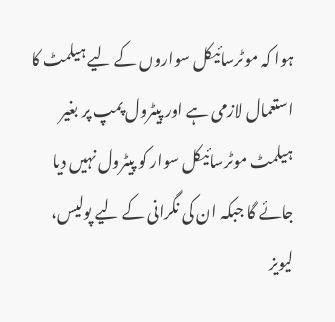ہوا کہ موٹرسائیکل سواروں کے لیے ہیلمٹ کا استعمال لازمی ہے اور پیٹرول پمپ پر بغیر ہیلمٹ موٹرسائیکل سوار کو پیٹرول نہیں دیا جائے گا جبکہ ان کی نگرانی کے لیے پولیس، لیویز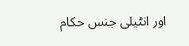اور انٹیلی جنس حکام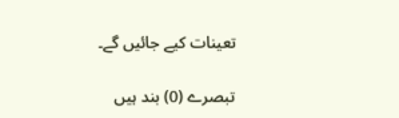تعینات کیے جائیں گے۔

تبصرے (0) بند ہیں